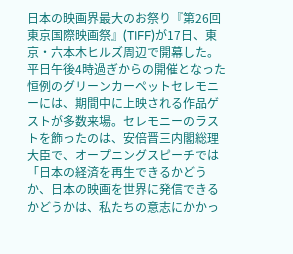日本の映画界最大のお祭り『第26回東京国際映画祭』(TIFF)が17日、東京・六本木ヒルズ周辺で開幕した。平日午後4時過ぎからの開催となった恒例のグリーンカーペットセレモニーには、期間中に上映される作品ゲストが多数来場。セレモニーのラストを飾ったのは、安倍晋三内閣総理大臣で、オープニングスピーチでは「日本の経済を再生できるかどうか、日本の映画を世界に発信できるかどうかは、私たちの意志にかかっ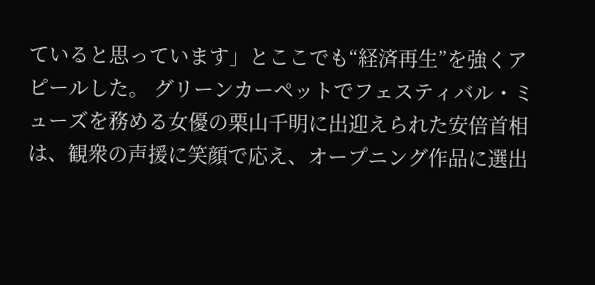ていると思っています」とここでも“経済再生”を強くアピールした。 グリーンカーペットでフェスティバル・ミューズを務める女優の栗山千明に出迎えられた安倍首相は、観衆の声援に笑顔で応え、オープニング作品に選出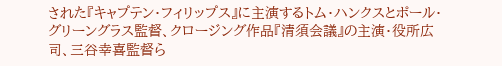された『キャプテン・フィリップス』に主演するトム・ハンクスとポール・グリーングラス監督、クロージング作品『清須会議』の主演・役所広司、三谷幸喜監督ら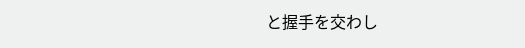と握手を交わし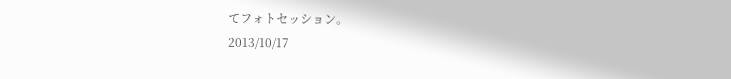てフォトセッション。
2013/10/17